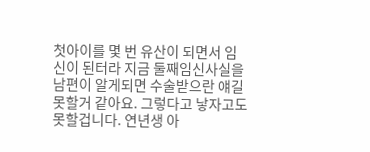첫아이를 몇 번 유산이 되면서 임신이 된터라 지금 둘째임신사실을 남편이 알게되면 수술받으란 얘길 못할거 같아요. 그렇다고 낳자고도 못할겁니다. 연년생 아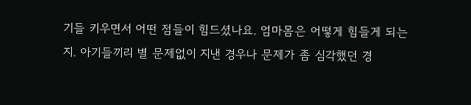기들 키우면서 어떤 점들이 힘드셨나요. 엄마몸은 어떻게 힘들게 되는지. 아기들끼리 별 문제없이 지낸 경우나 문제가 좀 심각했던 경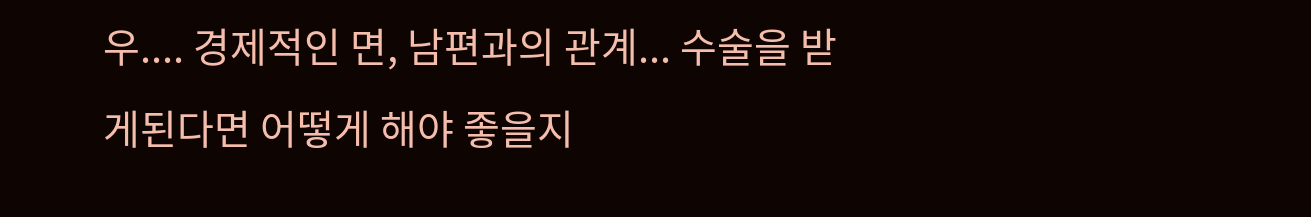우.... 경제적인 면, 남편과의 관계... 수술을 받게된다면 어떻게 해야 좋을지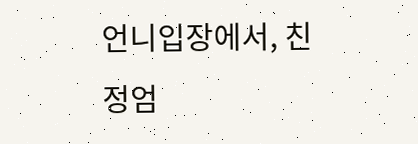언니입장에서, 친정엄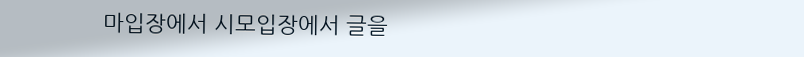마입장에서 시모입장에서 글을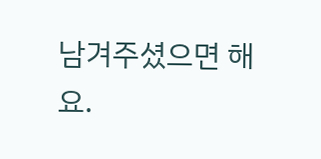남겨주셨으면 해요.